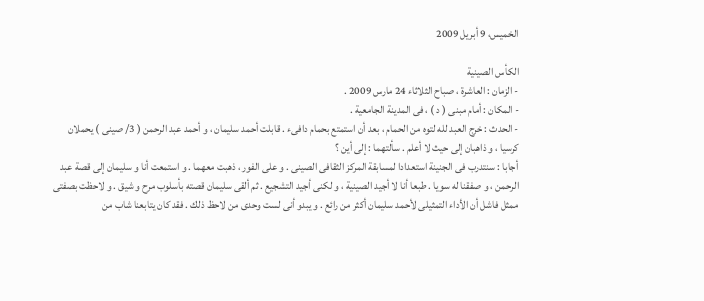الخميس، 9 أبريل 2009

الكأس الصينية
- الزمان : العاشرة ، صباح الثلاثاء 24 مارس 2009 .
- المكان : أمام مبنى ( د ) ، فى المدينة الجامعية .
- الحدث : خرج العبد لله لتوه من الحمام ، بعد أن استمتع بحمام دافىء . قابلت أحمد سليمان ، و أحمد عبد الرحمن ( 3/ صينى ) يحملان كرسيا ، و ذاهبان إلى حيث لا أعلم . سألتهما : إلى أين ؟
أجابا : سنتدرب فى الجنينة استعدادا لمسابقة المركز الثقافى الصينى . و على الفور ، ذهبت معهما . و استمعت أنا و سليمان إلى قصة عبد الرحمن ، و صفقنا له سويا . طبعا أنا لا أجيد الصينية ، و لكنى أجيد التشجيع . ثم ألقى سليمان قصته بأسلوب مرح و شيق . و لاحظت بصفتى ممثل فاشل أن الأداء التمثيلى لأحمد سليمان أكثر من رائع . و يبدو أنى لست وحدى من لاحظ ذلك . فقد كان يتابعنا شاب من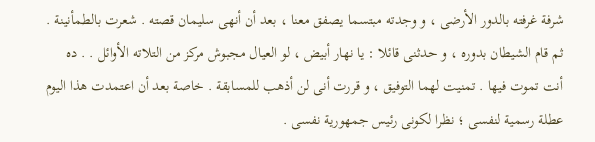شرفة غرفته بالدور الأرضى ، و وجدته مبتسما يصفق معنا ، بعد أن أنهى سليمان قصته . شعرت بالطمأنينة . ثم قام الشيطان بدوره ، و حدثنى قائلا : يا نهار أبيض ، لو العيال مجبوش مركز من التلاته الأوائل . . ده أنت تموت فيها . تمنيت لهما التوفيق ، و قررت أنى لن أذهب للمسابقة . خاصة بعد أن اعتمدت هذا اليوم عطلة رسمية لنفسى ؛ نظرا لكونى رئيس جمهورية نفسى .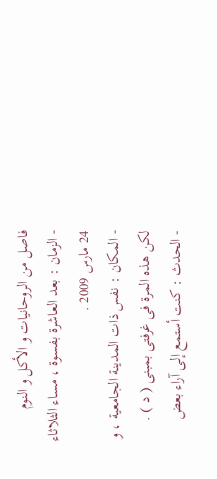فاصل من الروحانيات و الأكل و النوم
- الزمان : بعد العاشرة بفسوة ، مساء الثلاثاء 24 مارس 2009 .
- المكان : نفس ذات المدينة الجامعية ، و لكن هذه المرة فى غرفتى بمبنى ( د ) .
- الحدث : كنت أستمع إلى آراء بعض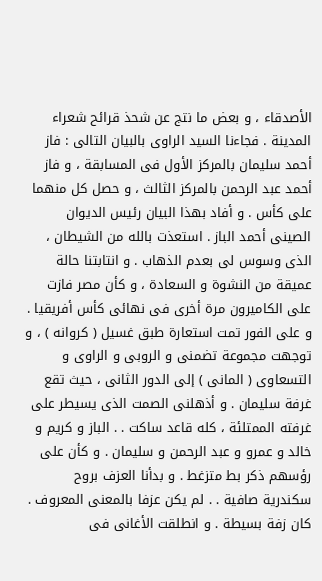الأصدقاء ، و بعض ما نتج عن شحذ قرائح شعراء المدينة . فجاءنا السيد الراوى بالبيان التالى : فاز أحمد سليمان بالمركز الأول فى المسابقة ، و فاز أحمد عبد الرحمن بالمركز الثالث ، و حصل كل منهما على كأس . و أفاد بهذا البيان رئيس الديوان الصينى أحمد الباز . استعذت بالله من الشيطان ، الذى وسوس لى بعدم الذهاب . و انتابتنا حالة عميقة من النشوة و السعادة ، و كأن مصر فازت على الكاميرون مرة أخرى فى نهائى كأس أفريقيا . و على الفور تمت استعارة طبق غسيل ( كروانه ) ، و توجهت مجموعة تضمنى و الروبى و الراوى و التسعاوى ( المانى ) إلى الدور الثانى ، حيث تقع غرفة سليمان . و أذهلنى الصمت الذى يسيطر على غرفته الممتلئة ، كله قاعد ساكت . . الباز و كريم و خالد و عمرو و عبد الرحمن و سليمان . و كأن على رؤسهم ذكر بط متزغط . و بدأنا العزف بروح سكندرية صافية . . لم يكن عزفا بالمعنى المعروف . كان زفة بسيطة . و انطلقت الأغانى فى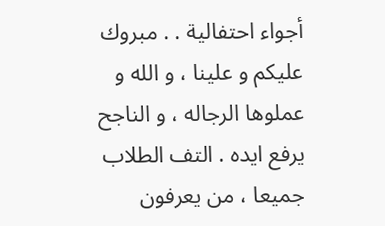أجواء احتفالية . . مبروك عليكم و علينا ، و الله و عملوها الرجاله ، و الناجح يرفع ايده . التف الطلاب جميعا ، من يعرفون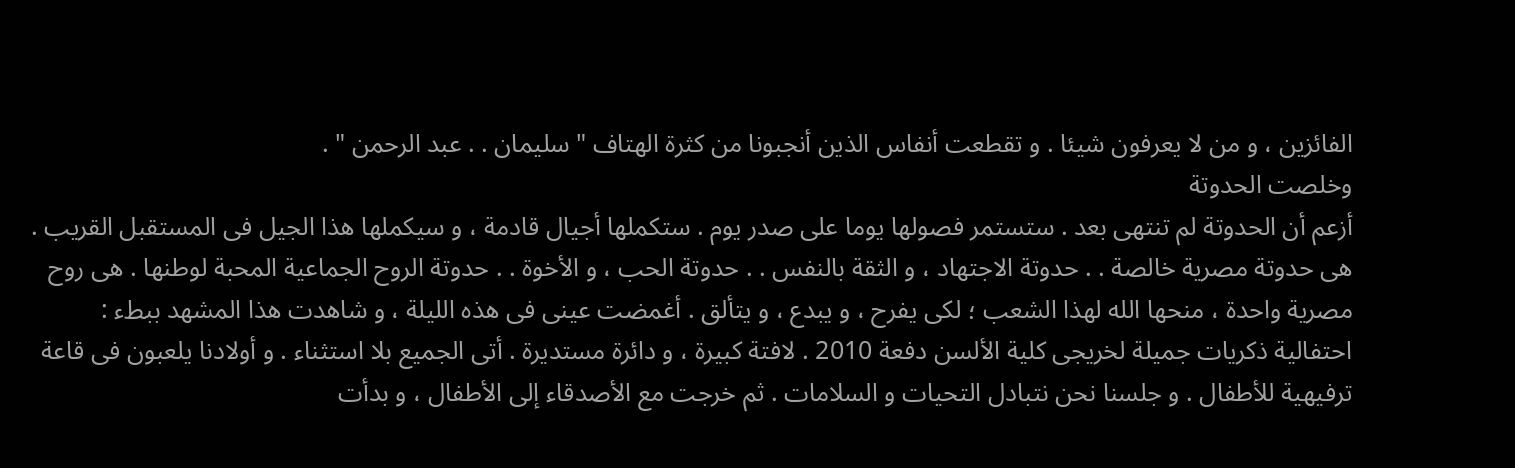الفائزين ، و من لا يعرفون شيئا . و تقطعت أنفاس الذين أنجبونا من كثرة الهتاف " سليمان . . عبد الرحمن " .
وخلصت الحدوتة
أزعم أن الحدوتة لم تنتهى بعد . ستستمر فصولها يوما على صدر يوم . ستكملها أجيال قادمة ، و سيكملها هذا الجيل فى المستقبل القريب . هى حدوتة مصرية خالصة . . حدوتة الاجتهاد ، و الثقة بالنفس . . حدوتة الحب ، و الأخوة . . حدوتة الروح الجماعية المحبة لوطنها . هى روح مصرية واحدة ، منحها الله لهذا الشعب ؛ لكى يفرح ، و يبدع ، و يتألق . أغمضت عينى فى هذه الليلة ، و شاهدت هذا المشهد ببطء :
احتفالية ذكريات جميلة لخريجى كلية الألسن دفعة 2010 . لافتة كبيرة ، و دائرة مستديرة . أتى الجميع بلا استثناء . و أولادنا يلعبون فى قاعة ترفيهية للأطفال . و جلسنا نحن نتبادل التحيات و السلامات . ثم خرجت مع الأصدقاء إلى الأطفال ، و بدأت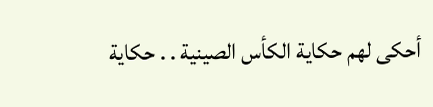أحكى لهم حكاية الكأس الصينية . . حكاية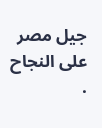جيل مصر على النجاح .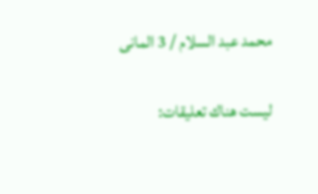محمد عبد السلام / 3 المانى

ليست هناك تعليقات: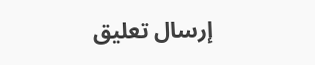إرسال تعليق